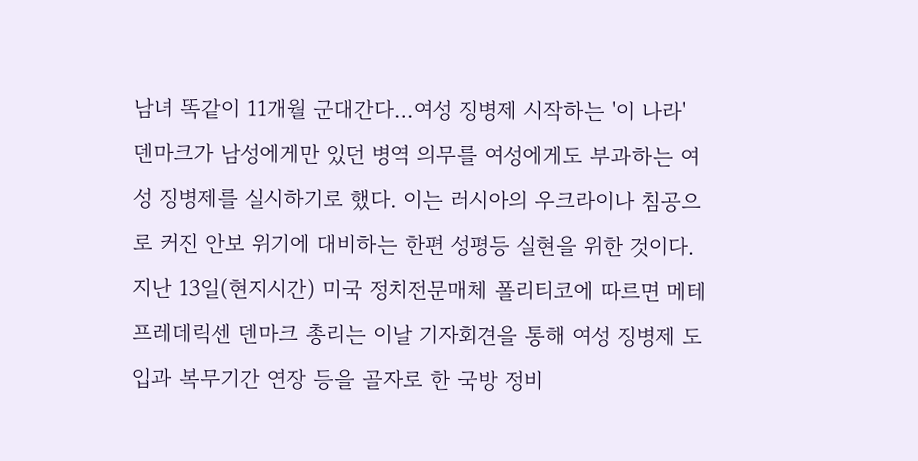남녀 똑같이 11개월 군대간다…여성 징병제 시작하는 '이 나라'
덴마크가 남성에게만 있던 병역 의무를 여성에게도 부과하는 여성 징병제를 실시하기로 했다. 이는 러시아의 우크라이나 침공으로 커진 안보 위기에 대비하는 한편 성평등 실현을 위한 것이다. 지난 13일(현지시간) 미국 정치전문매체 폴리티코에 따르면 메테 프레데릭센 덴마크 총리는 이날 기자회견을 통해 여성 징병제 도입과 복무기간 연장 등을 골자로 한 국방 정비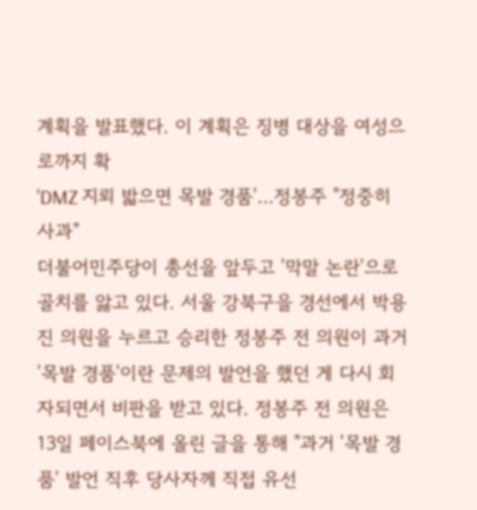계획을 발표했다. 이 계획은 징병 대상을 여성으로까지 확
'DMZ 지뢰 밟으면 목발 경품'…정봉주 "정중히 사과"
더불어민주당이 총선을 앞두고 '막말 논란'으로 골치를 앓고 있다. 서울 강북구을 경선에서 박용진 의원을 누르고 승리한 정봉주 전 의원이 과거 '목발 경품'이란 문제의 발언을 했던 게 다시 회자되면서 비판을 받고 있다. 정봉주 전 의원은 13일 페이스북에 올린 글을 통해 "과거 '목발 경품' 발언 직후 당사자께 직접 유선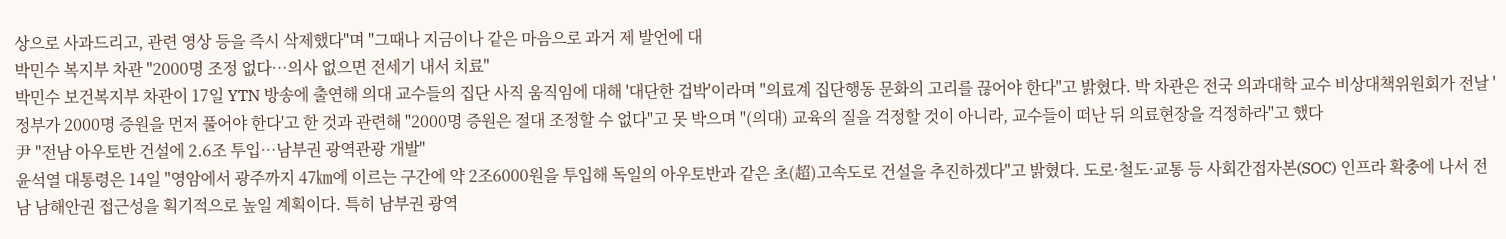상으로 사과드리고, 관련 영상 등을 즉시 삭제했다"며 "그때나 지금이나 같은 마음으로 과거 제 발언에 대
박민수 복지부 차관 "2000명 조정 없다…의사 없으면 전세기 내서 치료"
박민수 보건복지부 차관이 17일 YTN 방송에 출연해 의대 교수들의 집단 사직 움직임에 대해 '대단한 겁박'이라며 "의료계 집단행동 문화의 고리를 끊어야 한다"고 밝혔다. 박 차관은 전국 의과대학 교수 비상대책위원회가 전날 '정부가 2000명 증원을 먼저 풀어야 한다'고 한 것과 관련해 "2000명 증원은 절대 조정할 수 없다"고 못 박으며 "(의대) 교육의 질을 걱정할 것이 아니라, 교수들이 떠난 뒤 의료현장을 걱정하라"고 했다
尹 "전남 아우토반 건설에 2.6조 투입…남부권 광역관광 개발"
윤석열 대통령은 14일 "영암에서 광주까지 47㎞에 이르는 구간에 약 2조6000원을 투입해 독일의 아우토반과 같은 초(超)고속도로 건설을 추진하겠다"고 밝혔다. 도로·철도·교통 등 사회간접자본(SOC) 인프라 확충에 나서 전남 남해안권 접근성을 획기적으로 높일 계획이다. 특히 남부권 광역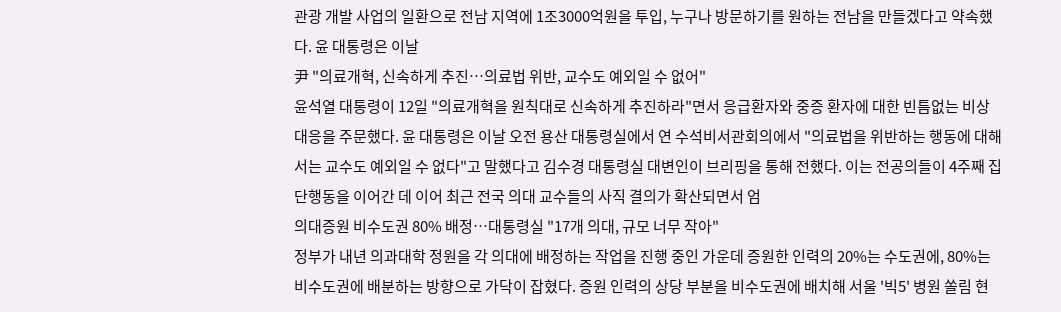관광 개발 사업의 일환으로 전남 지역에 1조3000억원을 투입, 누구나 방문하기를 원하는 전남을 만들겠다고 약속했다. 윤 대통령은 이날
尹 "의료개혁, 신속하게 추진…의료법 위반, 교수도 예외일 수 없어"
윤석열 대통령이 12일 "의료개혁을 원칙대로 신속하게 추진하라"면서 응급환자와 중증 환자에 대한 빈틈없는 비상 대응을 주문했다. 윤 대통령은 이날 오전 용산 대통령실에서 연 수석비서관회의에서 "의료법을 위반하는 행동에 대해서는 교수도 예외일 수 없다"고 말했다고 김수경 대통령실 대변인이 브리핑을 통해 전했다. 이는 전공의들이 4주째 집단행동을 이어간 데 이어 최근 전국 의대 교수들의 사직 결의가 확산되면서 엄
의대증원 비수도권 80% 배정…대통령실 "17개 의대, 규모 너무 작아"
정부가 내년 의과대학 정원을 각 의대에 배정하는 작업을 진행 중인 가운데 증원한 인력의 20%는 수도권에, 80%는 비수도권에 배분하는 방향으로 가닥이 잡혔다. 증원 인력의 상당 부분을 비수도권에 배치해 서울 '빅5' 병원 쏠림 현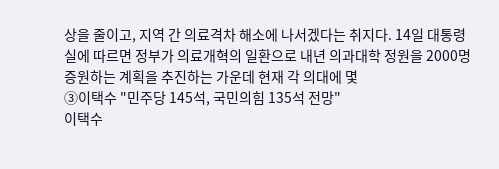상을 줄이고, 지역 간 의료격차 해소에 나서겠다는 취지다. 14일 대통령실에 따르면 정부가 의료개혁의 일환으로 내년 의과대학 정원을 2000명 증원하는 계획을 추진하는 가운데 현재 각 의대에 몇
③이택수 "민주당 145석, 국민의힘 135석 전망"
이택수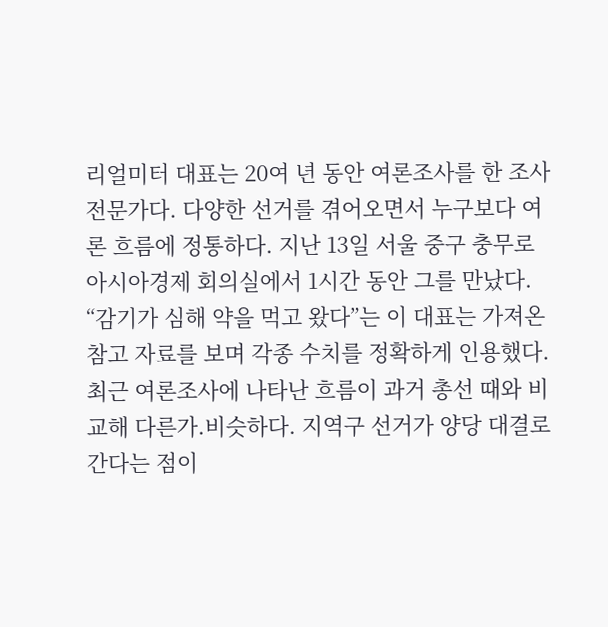리얼미터 대표는 20여 년 동안 여론조사를 한 조사전문가다. 다양한 선거를 겪어오면서 누구보다 여론 흐름에 정통하다. 지난 13일 서울 중구 충무로 아시아경제 회의실에서 1시간 동안 그를 만났다. “감기가 심해 약을 먹고 왔다”는 이 대표는 가져온 참고 자료를 보며 각종 수치를 정확하게 인용했다. 최근 여론조사에 나타난 흐름이 과거 총선 때와 비교해 다른가.비슷하다. 지역구 선거가 양당 대결로 간다는 점이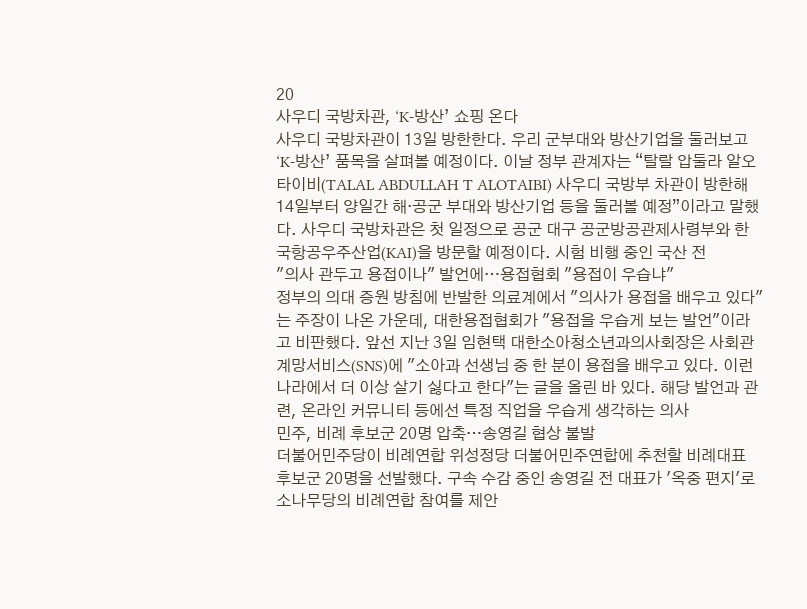20
사우디 국방차관, ‘K-방산’ 쇼핑 온다
사우디 국방차관이 13일 방한한다. 우리 군부대와 방산기업을 둘러보고 ‘K-방산’ 품목을 살펴볼 예정이다. 이날 정부 관계자는 “탈랄 압둘라 알오타이비(TALAL ABDULLAH T ALOTAIBI) 사우디 국방부 차관이 방한해 14일부터 양일간 해·공군 부대와 방산기업 등을 둘러볼 예정”이라고 말했다. 사우디 국방차관은 첫 일정으로 공군 대구 공군방공관제사령부와 한국항공우주산업(KAI)을 방문할 예정이다. 시험 비행 중인 국산 전
"의사 관두고 용접이나" 발언에…용접협회 "용접이 우습냐"
정부의 의대 증원 방침에 반발한 의료계에서 "의사가 용접을 배우고 있다"는 주장이 나온 가운데, 대한용접협회가 "용접을 우습게 보는 발언"이라고 비판했다. 앞선 지난 3일 임현택 대한소아청소년과의사회장은 사회관계망서비스(SNS)에 "소아과 선생님 중 한 분이 용접을 배우고 있다. 이런 나라에서 더 이상 살기 싫다고 한다"는 글을 올린 바 있다. 해당 발언과 관련, 온라인 커뮤니티 등에선 특정 직업을 우습게 생각하는 의사
민주, 비례 후보군 20명 압축…송영길 협상 불발
더불어민주당이 비례연합 위성정당 더불어민주연합에 추천할 비례대표 후보군 20명을 선발했다. 구속 수감 중인 송영길 전 대표가 '옥중 편지'로 소나무당의 비례연합 참여를 제안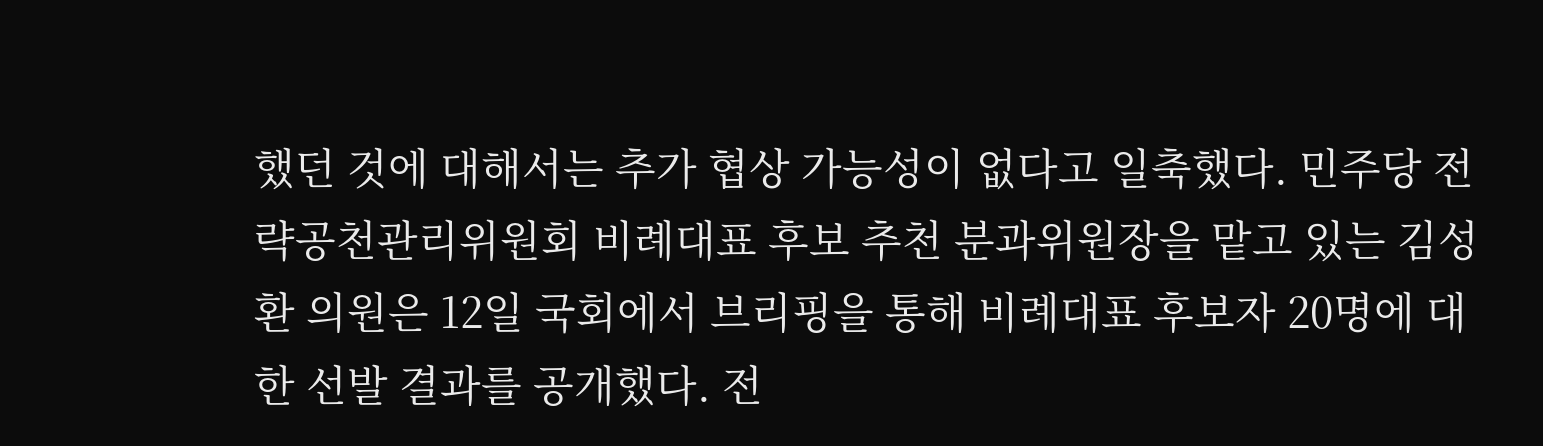했던 것에 대해서는 추가 협상 가능성이 없다고 일축했다. 민주당 전략공천관리위원회 비례대표 후보 추천 분과위원장을 맡고 있는 김성환 의원은 12일 국회에서 브리핑을 통해 비례대표 후보자 20명에 대한 선발 결과를 공개했다. 전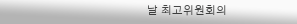날 최고위원회의